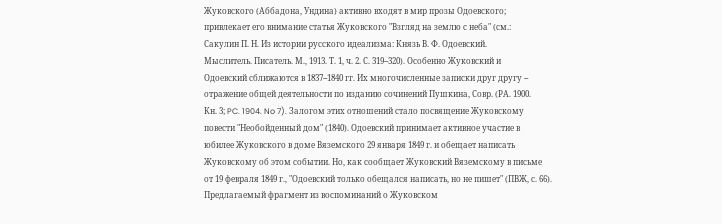Жуковского (Аббадона, Ундина) активно входят в мир прозы Одоевского;
привлекает его внимание статья Жуковского "Взгляд на землю с неба" (см.:
Сакулин П. Н. Из истории русского идеализма: Князь В. Ф. Одоевский.
Мыслитель. Писатель. М., 1913. Т. 1, ч. 2. С. 319--320). Особенно Жуковский и
Одоевский сближаются в 1837--1840 гг. Их многочисленные записки друг другу --
отражение общей деятельности по изданию сочинений Пушкина, Совр. (РА. 1900.
Кн. 3; PC. 1904. No 7). Залогом этих отношений стало посвящение Жуковскому
повести "Необойденный дом" (1840). Одоевский принимает активное участие в
юбилее Жуковского в доме Вяземского 29 января 1849 г. и обещает написать
Жуковскому об этом событии. Но, как сообщает Жуковский Вяземскому в письме
от 19 февраля 1849 г., "Одоевский только обещался написать, но не пишет" (ПВЖ, с. 66).
Предлагаемый фрагмент из воспоминаний о Жуковском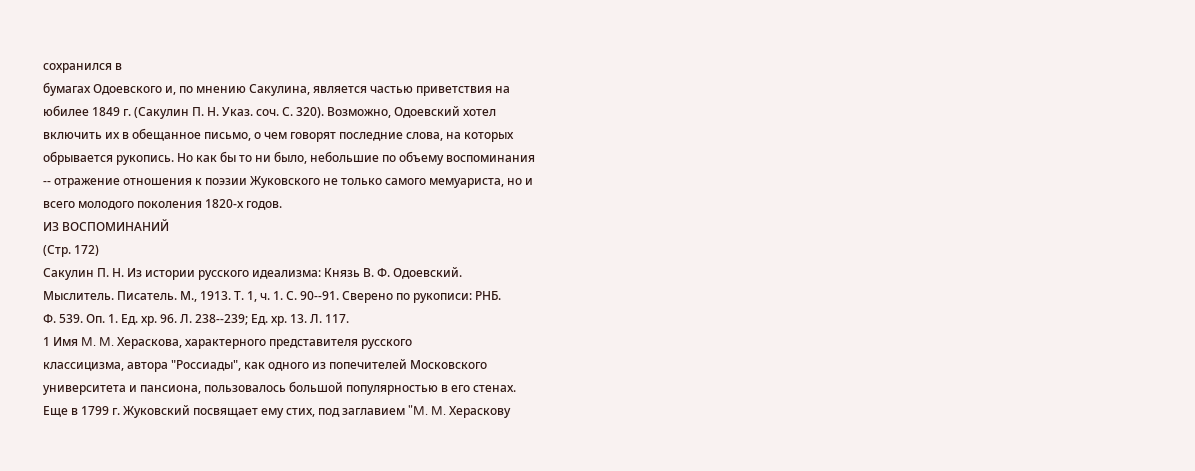сохранился в
бумагах Одоевского и, по мнению Сакулина, является частью приветствия на
юбилее 1849 г. (Сакулин П. Н. Указ. соч. С. 320). Возможно, Одоевский хотел
включить их в обещанное письмо, о чем говорят последние слова, на которых
обрывается рукопись. Но как бы то ни было, небольшие по объему воспоминания
-- отражение отношения к поэзии Жуковского не только самого мемуариста, но и
всего молодого поколения 1820-х годов.
ИЗ ВОСПОМИНАНИЙ
(Стр. 172)
Сакулин П. Н. Из истории русского идеализма: Князь В. Ф. Одоевский.
Мыслитель. Писатель. М., 1913. Т. 1, ч. 1. С. 90--91. Сверено по рукописи: РНБ.
Ф. 539. Оп. 1. Ед. хр. 96. Л. 238--239; Ед. хр. 13. Л. 117.
1 Имя M. M. Хераскова, характерного представителя русского
классицизма, автора "Россиады", как одного из попечителей Московского
университета и пансиона, пользовалось большой популярностью в его стенах.
Еще в 1799 г. Жуковский посвящает ему стих, под заглавием "M. M. Хераскову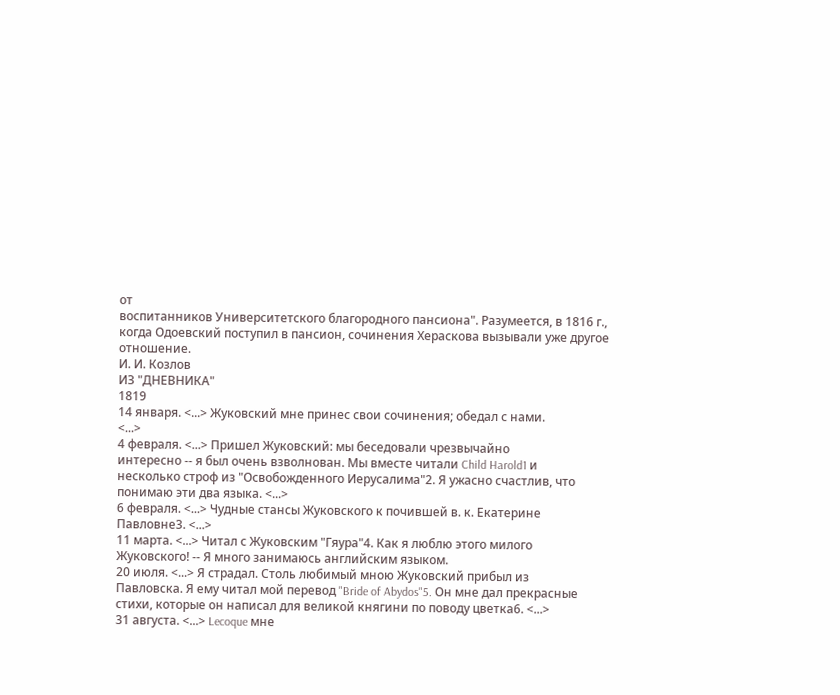от
воспитанников Университетского благородного пансиона". Разумеется, в 1816 г.,
когда Одоевский поступил в пансион, сочинения Хераскова вызывали уже другое
отношение.
И. И. Козлов
ИЗ "ДНЕВНИКА"
1819
14 января. <...> Жуковский мне принес свои сочинения; обедал с нами.
<...>
4 февраля. <...> Пришел Жуковский: мы беседовали чрезвычайно
интересно -- я был очень взволнован. Мы вместе читали Child Harold1 и
несколько строф из "Освобожденного Иерусалима"2. Я ужасно счастлив, что
понимаю эти два языка. <...>
6 февраля. <...> Чудные стансы Жуковского к почившей в. к. Екатерине
Павловне3. <...>
11 марта. <...> Читал с Жуковским "Гяура"4. Как я люблю этого милого
Жуковского! -- Я много занимаюсь английским языком.
20 июля. <...> Я страдал. Столь любимый мною Жуковский прибыл из
Павловска. Я ему читал мой перевод "Bride of Abydos"5. Он мне дал прекрасные
стихи, которые он написал для великой княгини по поводу цветка6. <...>
31 августа. <...> Lecoque мне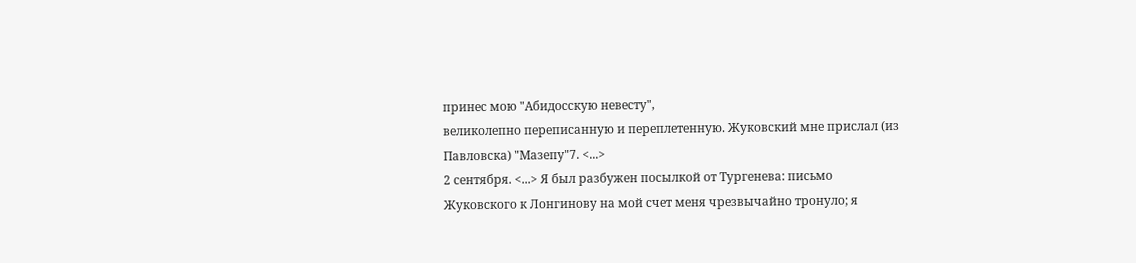принес мою "Абидосскую невесту",
великолепно переписанную и переплетенную. Жуковский мне прислал (из
Павловска) "Мазепу"7. <...>
2 сентября. <...> Я был разбужен посылкой от Тургенева: письмо
Жуковского к Лонгинову на мой счет меня чрезвычайно тронуло; я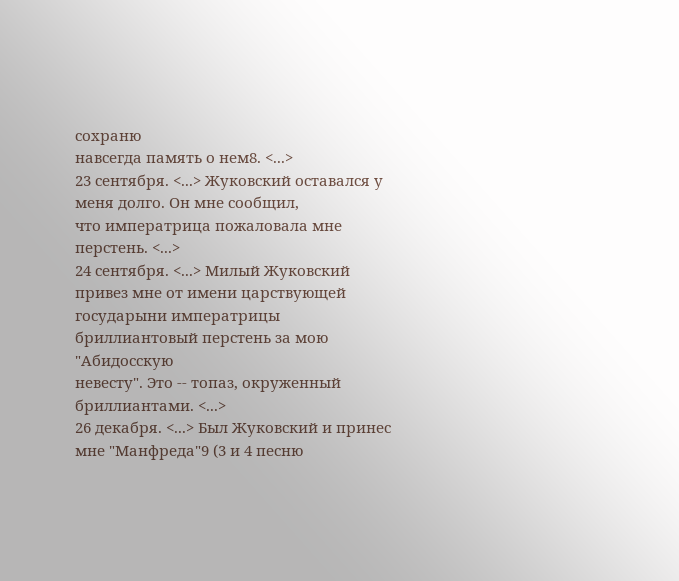сохраню
навсегда память о нем8. <...>
23 сентября. <...> Жуковский оставался у меня долго. Он мне сообщил,
что императрица пожаловала мне перстень. <...>
24 сентября. <...> Милый Жуковский привез мне от имени царствующей
государыни императрицы бриллиантовый перстень за мою "Абидосскую
невесту". Это -- топаз, окруженный бриллиантами. <...>
26 декабря. <...> Был Жуковский и принес мне "Манфреда"9 (3 и 4 песню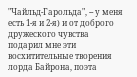"Чайльд-Гарольда", -- у меня есть 1-я и 2-я) и от доброго дружеского чувства
подарил мне эти восхитительные творения лорда Байрона, поэта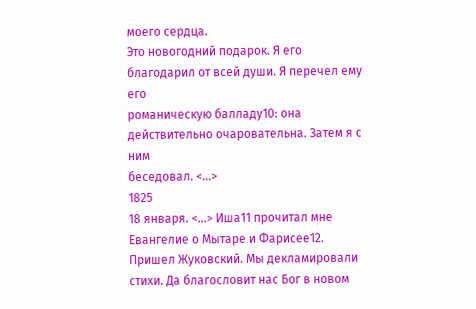моего сердца.
Это новогодний подарок. Я его благодарил от всей души. Я перечел ему его
романическую балладу10: она действительно очаровательна. Затем я с ним
беседовал. <...>
1825
18 января. <...> Иша11 прочитал мне Евангелие о Мытаре и Фарисее12.
Пришел Жуковский. Мы декламировали стихи. Да благословит нас Бог в новом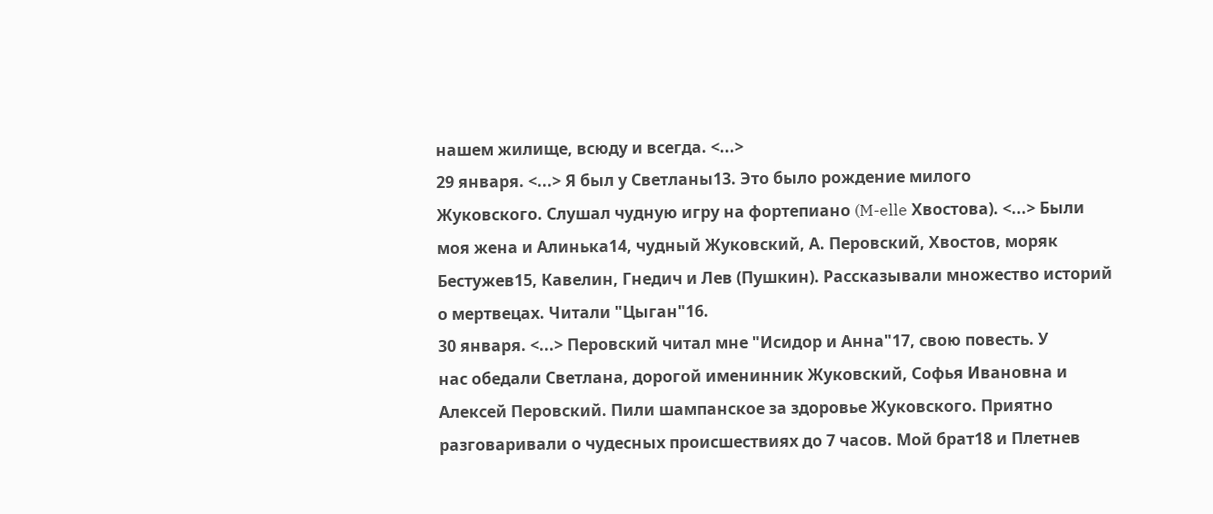нашем жилище, всюду и всегда. <...>
29 января. <...> Я был у Светланы13. Это было рождение милого
Жуковского. Слушал чудную игру на фортепиано (M-elle Хвостова). <...> Были
моя жена и Алинька14, чудный Жуковский, А. Перовский, Хвостов, моряк
Бестужев15, Кавелин, Гнедич и Лев (Пушкин). Рассказывали множество историй
о мертвецах. Читали "Цыган"16.
30 января. <...> Перовский читал мне "Исидор и Анна"17, свою повесть. У
нас обедали Светлана, дорогой именинник Жуковский, Софья Ивановна и
Алексей Перовский. Пили шампанское за здоровье Жуковского. Приятно
разговаривали о чудесных происшествиях до 7 часов. Мой брат18 и Плетнев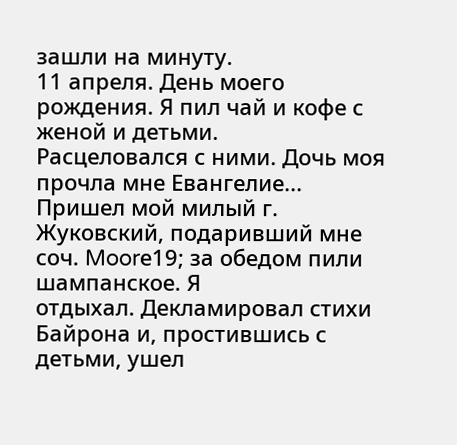зашли на минуту.
11 апреля. День моего рождения. Я пил чай и кофе с женой и детьми.
Расцеловался с ними. Дочь моя прочла мне Евангелие... Пришел мой милый г.
Жуковский, подаривший мне соч. Moorе19; за обедом пили шампанское. Я
отдыхал. Декламировал стихи Байрона и, простившись с детьми, ушел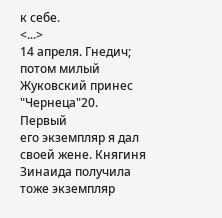к себе.
<...>
14 апреля. Гнедич; потом милый Жуковский принес "Чернеца"20. Первый
его экземпляр я дал своей жене. Княгиня Зинаида получила тоже экземпляр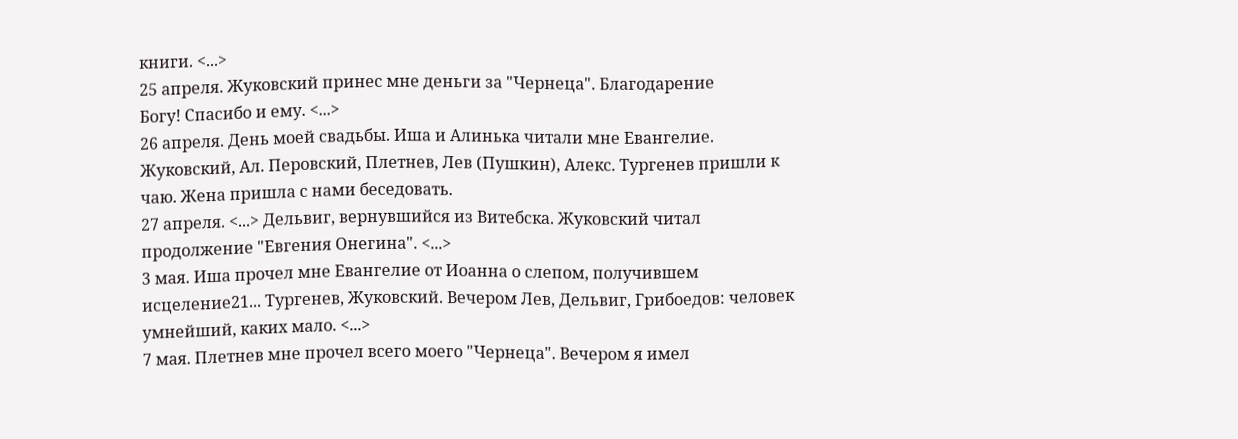книги. <...>
25 апреля. Жуковский принес мне деньги за "Чернеца". Благодарение
Богу! Спасибо и ему. <...>
26 апреля. День моей свадьбы. Иша и Алинька читали мне Евангелие.
Жуковский, Ал. Перовский, Плетнев, Лев (Пушкин), Алекс. Тургенев пришли к
чаю. Жена пришла с нами беседовать.
27 апреля. <...> Дельвиг, вернувшийся из Витебска. Жуковский читал
продолжение "Евгения Онегина". <...>
3 мая. Иша прочел мне Евангелие от Иоанна о слепом, получившем
исцеление21... Тургенев, Жуковский. Вечером Лев, Дельвиг, Грибоедов: человек
умнейший, каких мало. <...>
7 мая. Плетнев мне прочел всего моего "Чернеца". Вечером я имел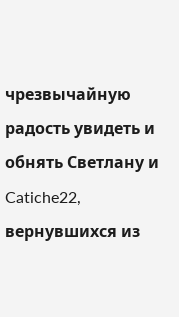чрезвычайную радость увидеть и обнять Светлану и Catiche22, вернувшихся из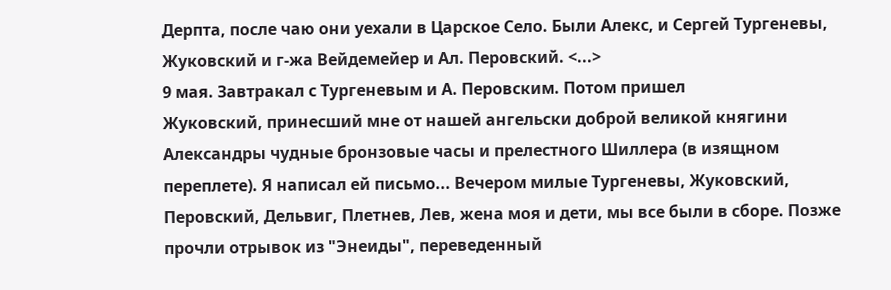Дерпта, после чаю они уехали в Царское Село. Были Алекс, и Сергей Тургеневы,
Жуковский и г-жа Вейдемейер и Ал. Перовский. <...>
9 мая. Завтракал с Тургеневым и А. Перовским. Потом пришел
Жуковский, принесший мне от нашей ангельски доброй великой княгини
Александры чудные бронзовые часы и прелестного Шиллера (в изящном
переплете). Я написал ей письмо... Вечером милые Тургеневы, Жуковский,
Перовский, Дельвиг, Плетнев, Лев, жена моя и дети, мы все были в сборе. Позже
прочли отрывок из "Энеиды", переведенный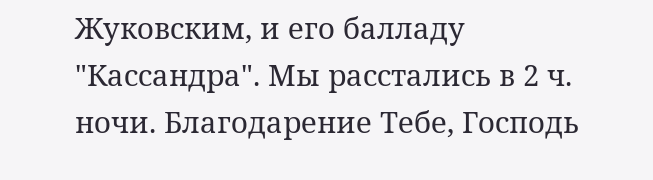Жуковским, и его балладу
"Кассандра". Мы расстались в 2 ч. ночи. Благодарение Тебе, Господь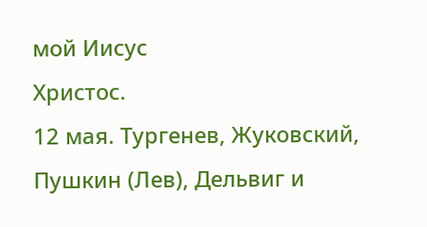мой Иисус
Христос.
12 мая. Тургенев, Жуковский, Пушкин (Лев), Дельвиг и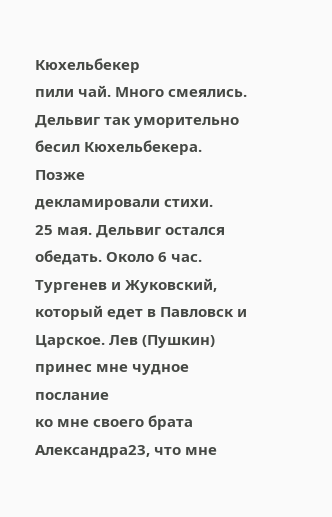Кюхельбекер
пили чай. Много смеялись. Дельвиг так уморительно бесил Кюхельбекера. Позже
декламировали стихи.
25 мая. Дельвиг остался обедать. Около 6 час. Тургенев и Жуковский,
который едет в Павловск и Царское. Лев (Пушкин) принес мне чудное послание
ко мне своего брата Александра23, что мне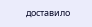доставило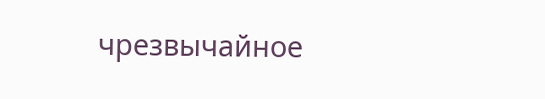чрезвычайное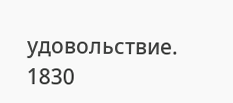удовольствие.
1830